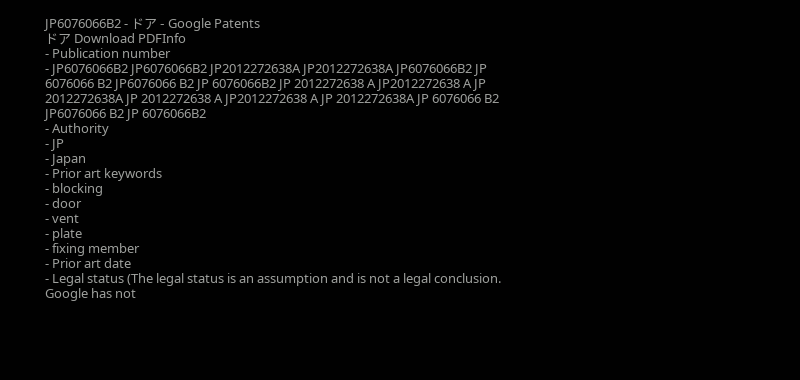JP6076066B2 - ドア - Google Patents
ドア Download PDFInfo
- Publication number
- JP6076066B2 JP6076066B2 JP2012272638A JP2012272638A JP6076066B2 JP 6076066 B2 JP6076066 B2 JP 6076066B2 JP 2012272638 A JP2012272638 A JP 2012272638A JP 2012272638 A JP2012272638 A JP 2012272638A JP 6076066 B2 JP6076066 B2 JP 6076066B2
- Authority
- JP
- Japan
- Prior art keywords
- blocking
- door
- vent
- plate
- fixing member
- Prior art date
- Legal status (The legal status is an assumption and is not a legal conclusion. Google has not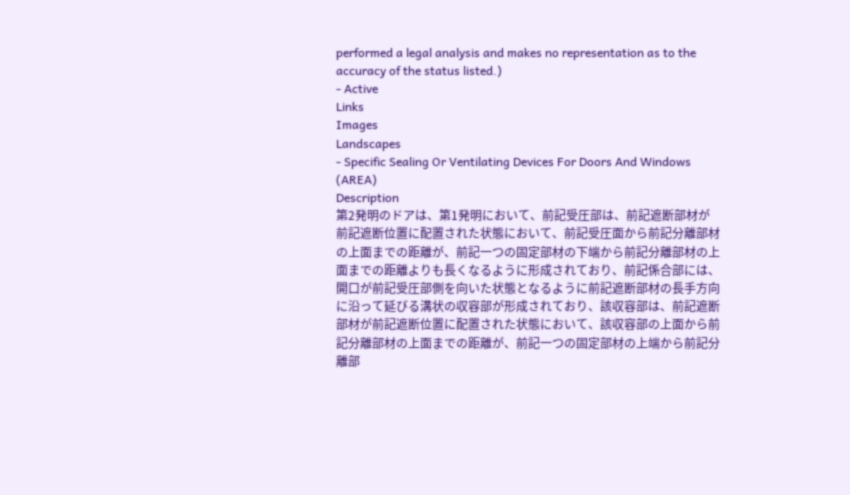performed a legal analysis and makes no representation as to the accuracy of the status listed.)
- Active
Links
Images
Landscapes
- Specific Sealing Or Ventilating Devices For Doors And Windows (AREA)
Description
第2発明のドアは、第1発明において、前記受圧部は、前記遮断部材が前記遮断位置に配置された状態において、前記受圧面から前記分離部材の上面までの距離が、前記一つの固定部材の下端から前記分離部材の上面までの距離よりも長くなるように形成されており、前記係合部には、開口が前記受圧部側を向いた状態となるように前記遮断部材の長手方向に沿って延びる溝状の収容部が形成されており、該収容部は、前記遮断部材が前記遮断位置に配置された状態において、該収容部の上面から前記分離部材の上面までの距離が、前記一つの固定部材の上端から前記分離部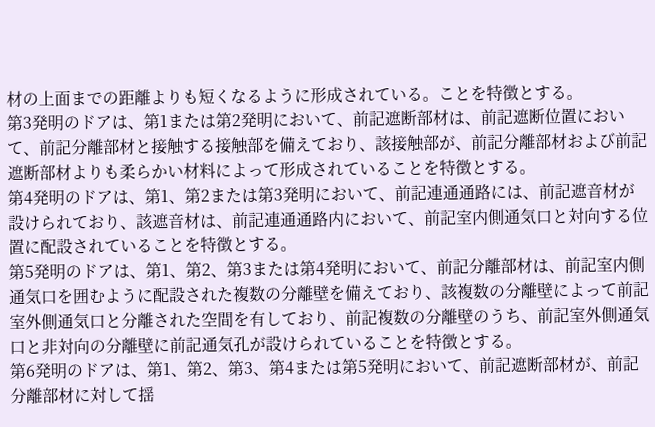材の上面までの距離よりも短くなるように形成されている。ことを特徴とする。
第3発明のドアは、第1または第2発明において、前記遮断部材は、前記遮断位置において、前記分離部材と接触する接触部を備えており、該接触部が、前記分離部材および前記遮断部材よりも柔らかい材料によって形成されていることを特徴とする。
第4発明のドアは、第1、第2または第3発明において、前記連通通路には、前記遮音材が設けられており、該遮音材は、前記連通通路内において、前記室内側通気口と対向する位置に配設されていることを特徴とする。
第5発明のドアは、第1、第2、第3または第4発明において、前記分離部材は、前記室内側通気口を囲むように配設された複数の分離壁を備えており、該複数の分離壁によって前記室外側通気口と分離された空間を有しており、前記複数の分離壁のうち、前記室外側通気口と非対向の分離壁に前記通気孔が設けられていることを特徴とする。
第6発明のドアは、第1、第2、第3、第4または第5発明において、前記遮断部材が、前記分離部材に対して揺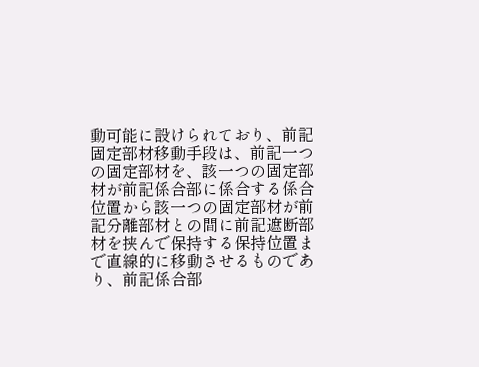動可能に設けられており、前記固定部材移動手段は、前記一つの固定部材を、該一つの固定部材が前記係合部に係合する係合位置から該一つの固定部材が前記分離部材との間に前記遮断部材を挟んで保持する保持位置まで直線的に移動させるものであり、前記係合部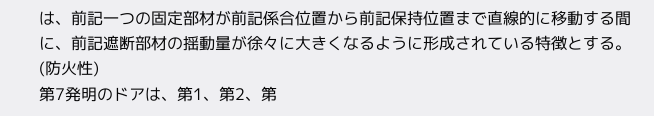は、前記一つの固定部材が前記係合位置から前記保持位置まで直線的に移動する間に、前記遮断部材の揺動量が徐々に大きくなるように形成されている特徴とする。
(防火性)
第7発明のドアは、第1、第2、第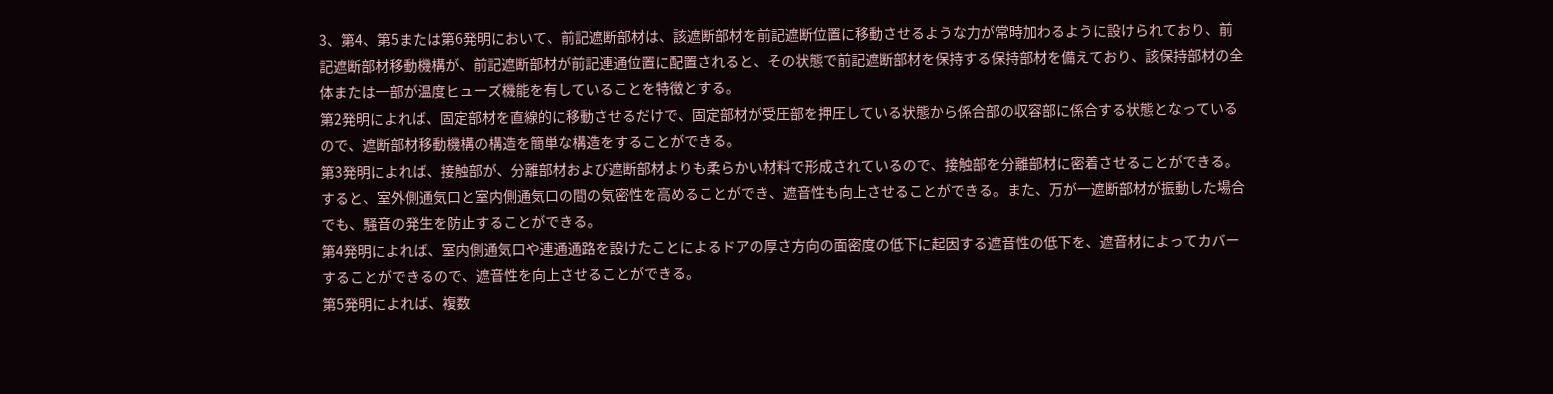3、第4、第5または第6発明において、前記遮断部材は、該遮断部材を前記遮断位置に移動させるような力が常時加わるように設けられており、前記遮断部材移動機構が、前記遮断部材が前記連通位置に配置されると、その状態で前記遮断部材を保持する保持部材を備えており、該保持部材の全体または一部が温度ヒューズ機能を有していることを特徴とする。
第2発明によれば、固定部材を直線的に移動させるだけで、固定部材が受圧部を押圧している状態から係合部の収容部に係合する状態となっているので、遮断部材移動機構の構造を簡単な構造をすることができる。
第3発明によれば、接触部が、分離部材および遮断部材よりも柔らかい材料で形成されているので、接触部を分離部材に密着させることができる。すると、室外側通気口と室内側通気口の間の気密性を高めることができ、遮音性も向上させることができる。また、万が一遮断部材が振動した場合でも、騒音の発生を防止することができる。
第4発明によれば、室内側通気口や連通通路を設けたことによるドアの厚さ方向の面密度の低下に起因する遮音性の低下を、遮音材によってカバーすることができるので、遮音性を向上させることができる。
第5発明によれば、複数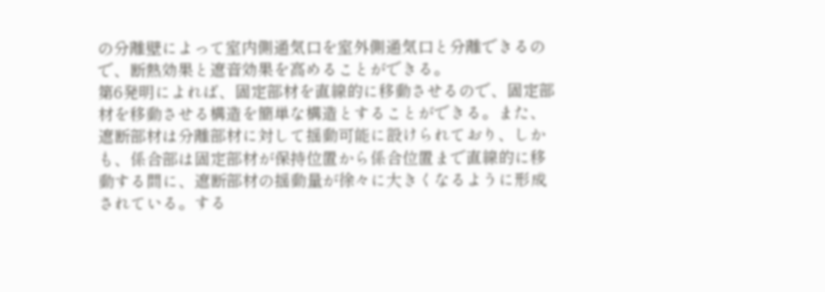の分離壁によって室内側通気口を室外側通気口と分離できるので、断熱効果と遮音効果を高めることができる。
第6発明によれば、固定部材を直線的に移動させるので、固定部材を移動させる構造を簡単な構造とすることができる。また、遮断部材は分離部材に対して揺動可能に設けられており、しかも、係合部は固定部材が保持位置から係合位置まで直線的に移動する間に、遮断部材の揺動量が徐々に大きくなるように形成されている。する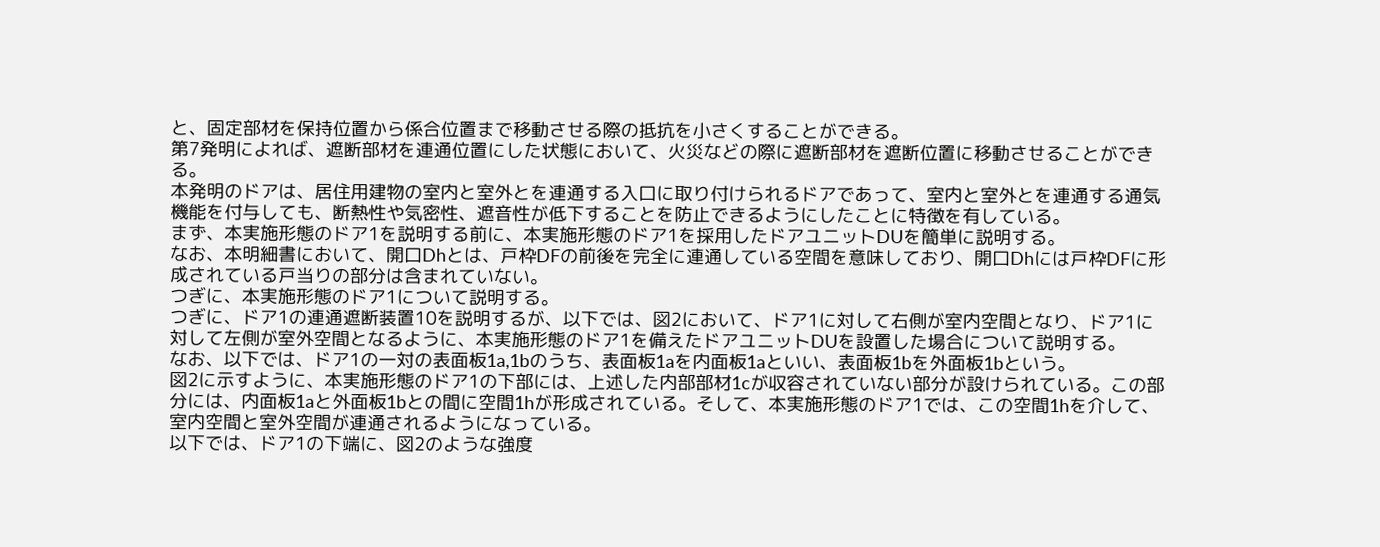と、固定部材を保持位置から係合位置まで移動させる際の抵抗を小さくすることができる。
第7発明によれば、遮断部材を連通位置にした状態において、火災などの際に遮断部材を遮断位置に移動させることができる。
本発明のドアは、居住用建物の室内と室外とを連通する入口に取り付けられるドアであって、室内と室外とを連通する通気機能を付与しても、断熱性や気密性、遮音性が低下することを防止できるようにしたことに特徴を有している。
まず、本実施形態のドア1を説明する前に、本実施形態のドア1を採用したドアユニットDUを簡単に説明する。
なお、本明細書において、開口Dhとは、戸枠DFの前後を完全に連通している空間を意味しており、開口Dhには戸枠DFに形成されている戸当りの部分は含まれていない。
つぎに、本実施形態のドア1について説明する。
つぎに、ドア1の連通遮断装置10を説明するが、以下では、図2において、ドア1に対して右側が室内空間となり、ドア1に対して左側が室外空間となるように、本実施形態のドア1を備えたドアユニットDUを設置した場合について説明する。
なお、以下では、ドア1の一対の表面板1a,1bのうち、表面板1aを内面板1aといい、表面板1bを外面板1bという。
図2に示すように、本実施形態のドア1の下部には、上述した内部部材1cが収容されていない部分が設けられている。この部分には、内面板1aと外面板1bとの間に空間1hが形成されている。そして、本実施形態のドア1では、この空間1hを介して、室内空間と室外空間が連通されるようになっている。
以下では、ドア1の下端に、図2のような強度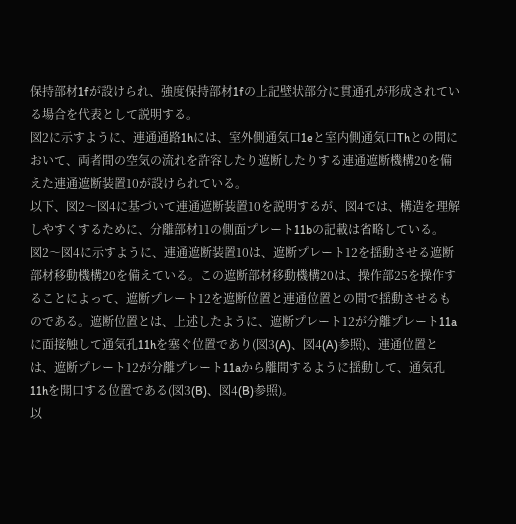保持部材1fが設けられ、強度保持部材1fの上記壁状部分に貫通孔が形成されている場合を代表として説明する。
図2に示すように、連通通路1hには、室外側通気口1eと室内側通気口Thとの間において、両者間の空気の流れを許容したり遮断したりする連通遮断機構20を備えた連通遮断装置10が設けられている。
以下、図2〜図4に基づいて連通遮断装置10を説明するが、図4では、構造を理解しやすくするために、分離部材11の側面プレート11bの記載は省略している。
図2〜図4に示すように、連通遮断装置10は、遮断プレート12を揺動させる遮断部材移動機構20を備えている。この遮断部材移動機構20は、操作部25を操作することによって、遮断プレート12を遮断位置と連通位置との間で揺動させるものである。遮断位置とは、上述したように、遮断プレート12が分離プレート11aに面接触して通気孔11hを塞ぐ位置であり(図3(A)、図4(A)参照)、連通位置とは、遮断プレート12が分離プレート11aから離間するように揺動して、通気孔11hを開口する位置である(図3(B)、図4(B)参照)。
以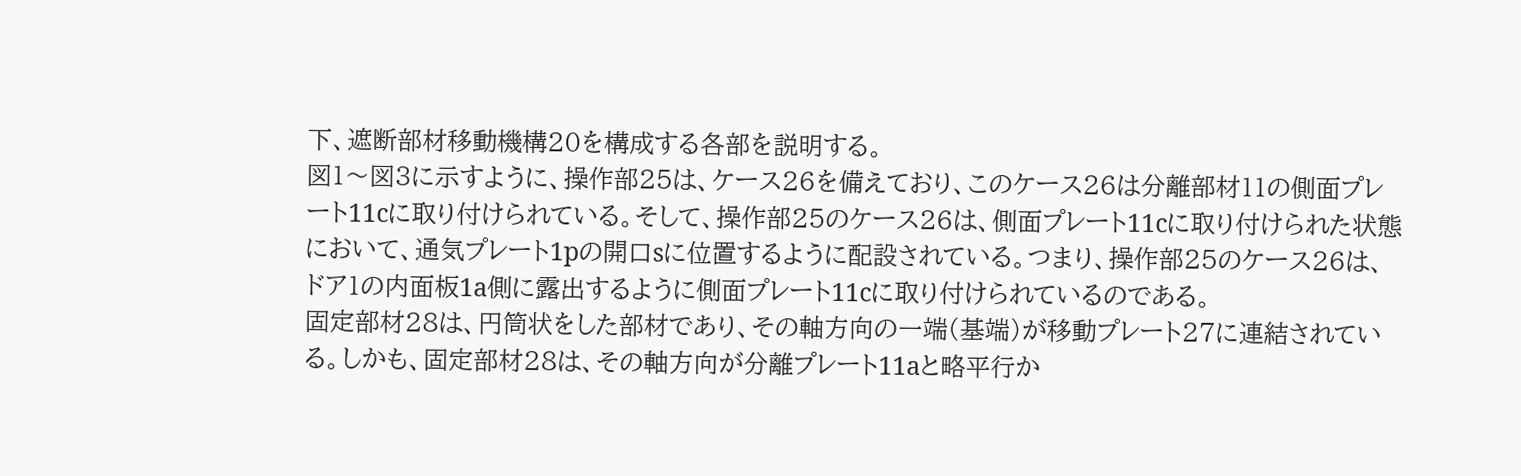下、遮断部材移動機構20を構成する各部を説明する。
図1〜図3に示すように、操作部25は、ケース26を備えており、このケース26は分離部材11の側面プレート11cに取り付けられている。そして、操作部25のケース26は、側面プレート11cに取り付けられた状態において、通気プレート1pの開口sに位置するように配設されている。つまり、操作部25のケース26は、ドア1の内面板1a側に露出するように側面プレート11cに取り付けられているのである。
固定部材28は、円筒状をした部材であり、その軸方向の一端(基端)が移動プレート27に連結されている。しかも、固定部材28は、その軸方向が分離プレート11aと略平行か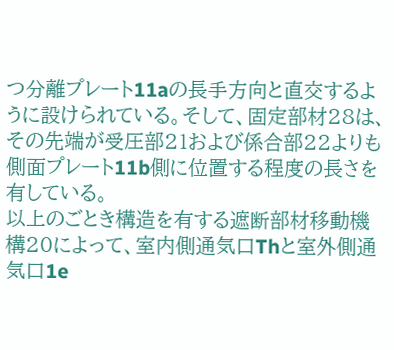つ分離プレート11aの長手方向と直交するように設けられている。そして、固定部材28は、その先端が受圧部21および係合部22よりも側面プレート11b側に位置する程度の長さを有している。
以上のごとき構造を有する遮断部材移動機構20によって、室内側通気口Thと室外側通気口1e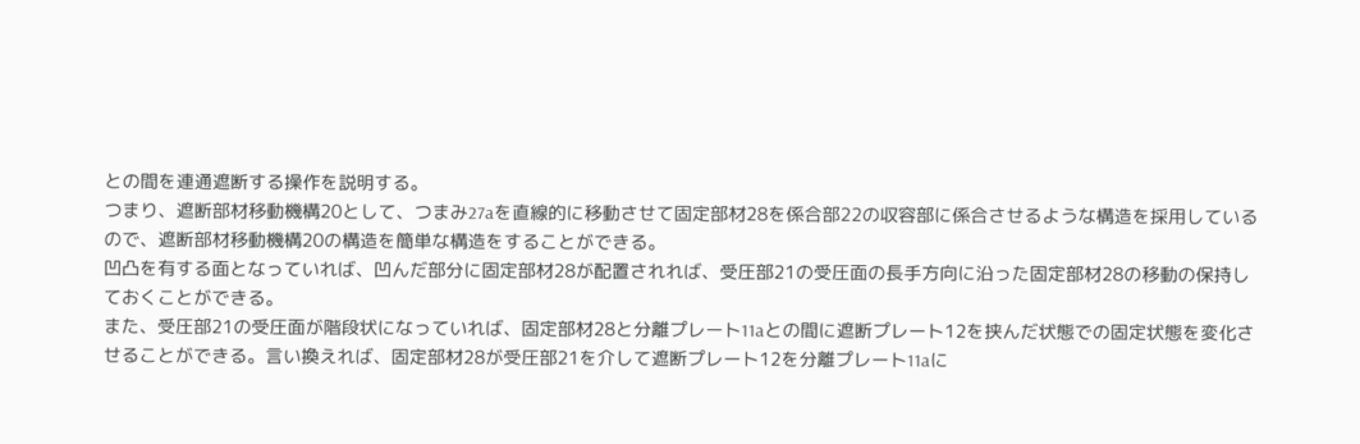との間を連通遮断する操作を説明する。
つまり、遮断部材移動機構20として、つまみ27aを直線的に移動させて固定部材28を係合部22の収容部に係合させるような構造を採用しているので、遮断部材移動機構20の構造を簡単な構造をすることができる。
凹凸を有する面となっていれば、凹んだ部分に固定部材28が配置されれば、受圧部21の受圧面の長手方向に沿った固定部材28の移動の保持しておくことができる。
また、受圧部21の受圧面が階段状になっていれば、固定部材28と分離プレート11aとの間に遮断プレート12を挟んだ状態での固定状態を変化させることができる。言い換えれば、固定部材28が受圧部21を介して遮断プレート12を分離プレート11aに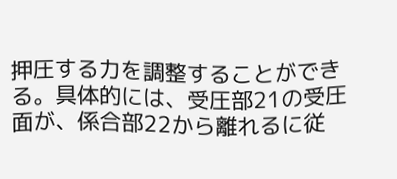押圧する力を調整することができる。具体的には、受圧部21の受圧面が、係合部22から離れるに従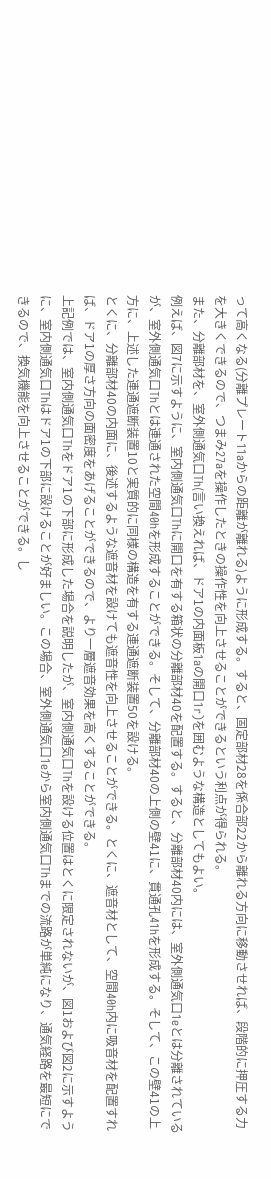って高くなる(分離プレート11aからの距離が離れる)ように形成する。すると、固定部材28を係合部22から離れる方向に移動させれば、段階的に押圧する力を大きくできるので、つまみ27aを操作したときの操作性を向上させることができるという利点が得られる。
また、分離部材を、室外側通気口Th(言い換えれば、ドア1の内面板1aの開口1r)を囲むような構造としてもよい。
例えば、図7に示すように、室内側通気口Thに開口を有する箱状の分離部材40を配置する。すると、分離部材40内には、室外側通気口1eとは分離されているが、室外側通気口Thとは連通された空間40hを形成することができる。そして、分離部材40の上側の壁41に、貫通孔41hを形成する。そして、この壁41の上方に、上述した連通遮断装置10と実質的に同様の構造を有する連通遮断装置50を設ける。
とくに、分離部材40の内面に、後述するような遮音材を設けても遮音性を向上させることができる。とくに、遮音材として、空間40h内に吸音材を配置すれば、ドア1の厚さ方向の面密度をあげることができるので、より一層遮音効果を高くすることができる。
上記例では、室内側通気口Thをドア1の下部に形成した場合を説明したが、室内側通気口Thを設ける位置はとくに限定されないが、図1および図2に示すように、室内側通気口Thはドア1の下部に設けることが好ましい。この場合、室外側通気口1eから室内側通気口Thまでの流路が単純になり、通気経路を最短にできるので、換気機能を向上させることができる。し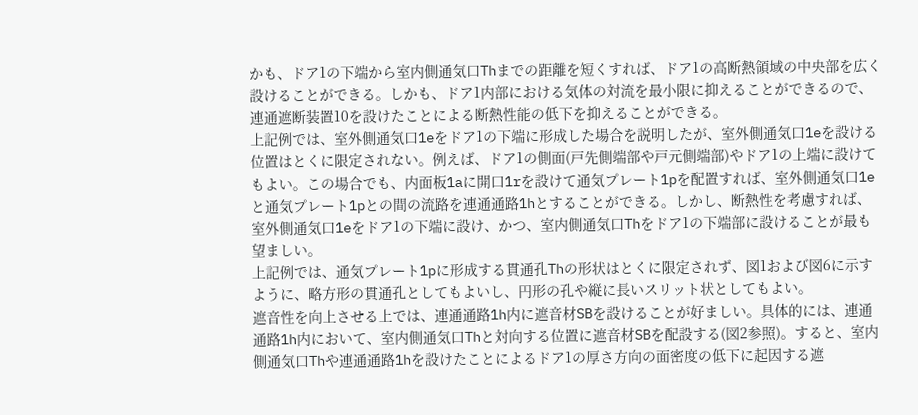かも、ドア1の下端から室内側通気口Thまでの距離を短くすれば、ドア1の高断熱領域の中央部を広く設けることができる。しかも、ドア1内部における気体の対流を最小限に抑えることができるので、連通遮断装置10を設けたことによる断熱性能の低下を抑えることができる。
上記例では、室外側通気口1eをドア1の下端に形成した場合を説明したが、室外側通気口1eを設ける位置はとくに限定されない。例えば、ドア1の側面(戸先側端部や戸元側端部)やドア1の上端に設けてもよい。この場合でも、内面板1aに開口1rを設けて通気プレート1pを配置すれば、室外側通気口1eと通気プレート1pとの間の流路を連通通路1hとすることができる。しかし、断熱性を考慮すれば、室外側通気口1eをドア1の下端に設け、かつ、室内側通気口Thをドア1の下端部に設けることが最も望ましい。
上記例では、通気プレート1pに形成する貫通孔Thの形状はとくに限定されず、図1および図6に示すように、略方形の貫通孔としてもよいし、円形の孔や縦に長いスリット状としてもよい。
遮音性を向上させる上では、連通通路1h内に遮音材SBを設けることが好ましい。具体的には、連通通路1h内において、室内側通気口Thと対向する位置に遮音材SBを配設する(図2参照)。すると、室内側通気口Thや連通通路1hを設けたことによるドア1の厚さ方向の面密度の低下に起因する遮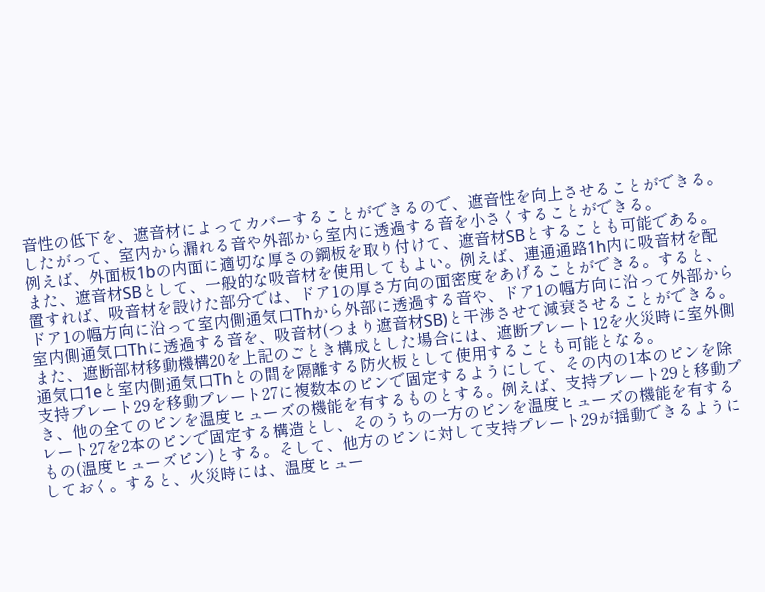音性の低下を、遮音材によってカバーすることができるので、遮音性を向上させることができる。したがって、室内から漏れる音や外部から室内に透過する音を小さくすることができる。
例えば、外面板1bの内面に適切な厚さの鋼板を取り付けて、遮音材SBとすることも可能である。
また、遮音材SBとして、一般的な吸音材を使用してもよい。例えば、連通通路1h内に吸音材を配置すれば、吸音材を設けた部分では、ドア1の厚さ方向の面密度をあげることができる。すると、ドア1の幅方向に沿って室内側通気口Thから外部に透過する音や、ドア1の幅方向に沿って外部から室内側通気口Thに透過する音を、吸音材(つまり遮音材SB)と干渉させて減衰させることができる。
また、遮断部材移動機構20を上記のごとき構成とした場合には、遮断プレート12を火災時に室外側通気口1eと室内側通気口Thとの間を隔離する防火板として使用することも可能となる。
支持プレート29を移動プレート27に複数本のピンで固定するようにして、その内の1本のピンを除き、他の全てのピンを温度ヒューズの機能を有するものとする。例えば、支持プレート29と移動プレート27を2本のピンで固定する構造とし、そのうちの一方のピンを温度ヒューズの機能を有するもの(温度ヒューズピン)とする。そして、他方のピンに対して支持プレート29が揺動できるようにしておく。すると、火災時には、温度ヒュー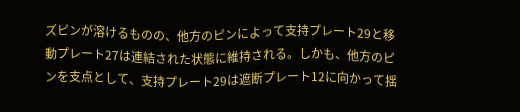ズピンが溶けるものの、他方のピンによって支持プレート29と移動プレート27は連結された状態に維持される。しかも、他方のピンを支点として、支持プレート29は遮断プレート12に向かって揺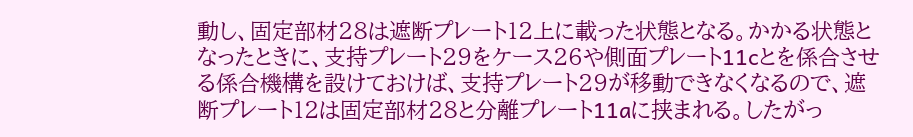動し、固定部材28は遮断プレート12上に載った状態となる。かかる状態となったときに、支持プレート29をケース26や側面プレート11cとを係合させる係合機構を設けておけば、支持プレート29が移動できなくなるので、遮断プレート12は固定部材28と分離プレート11aに挟まれる。したがっ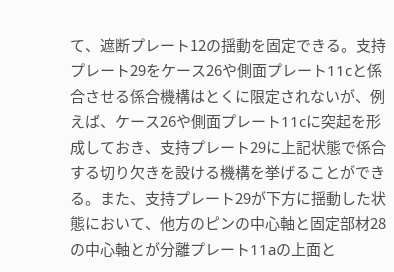て、遮断プレート12の揺動を固定できる。支持プレート29をケース26や側面プレート11cと係合させる係合機構はとくに限定されないが、例えば、ケース26や側面プレート11cに突起を形成しておき、支持プレート29に上記状態で係合する切り欠きを設ける機構を挙げることができる。また、支持プレート29が下方に揺動した状態において、他方のピンの中心軸と固定部材28の中心軸とが分離プレート11aの上面と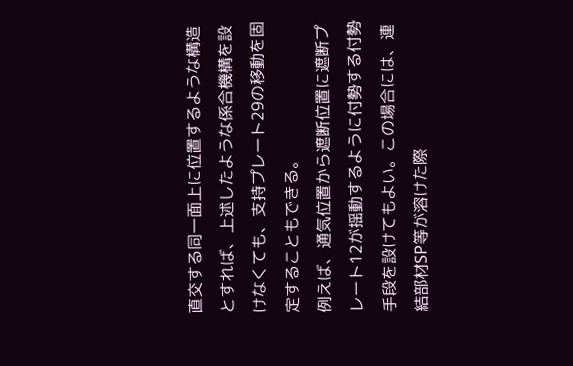直交する同一面上に位置するような構造とすれば、上述したような係合機構を設けなくても、支持プレート29の移動を固定することもできる。
例えば、通気位置から遮断位置に遮断プレート12が揺動するように付勢する付勢手段を設けてもよい。この場合には、連結部材SP等が溶けた際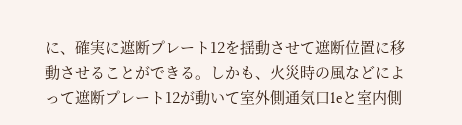に、確実に遮断プレート12を揺動させて遮断位置に移動させることができる。しかも、火災時の風などによって遮断プレート12が動いて室外側通気口1eと室内側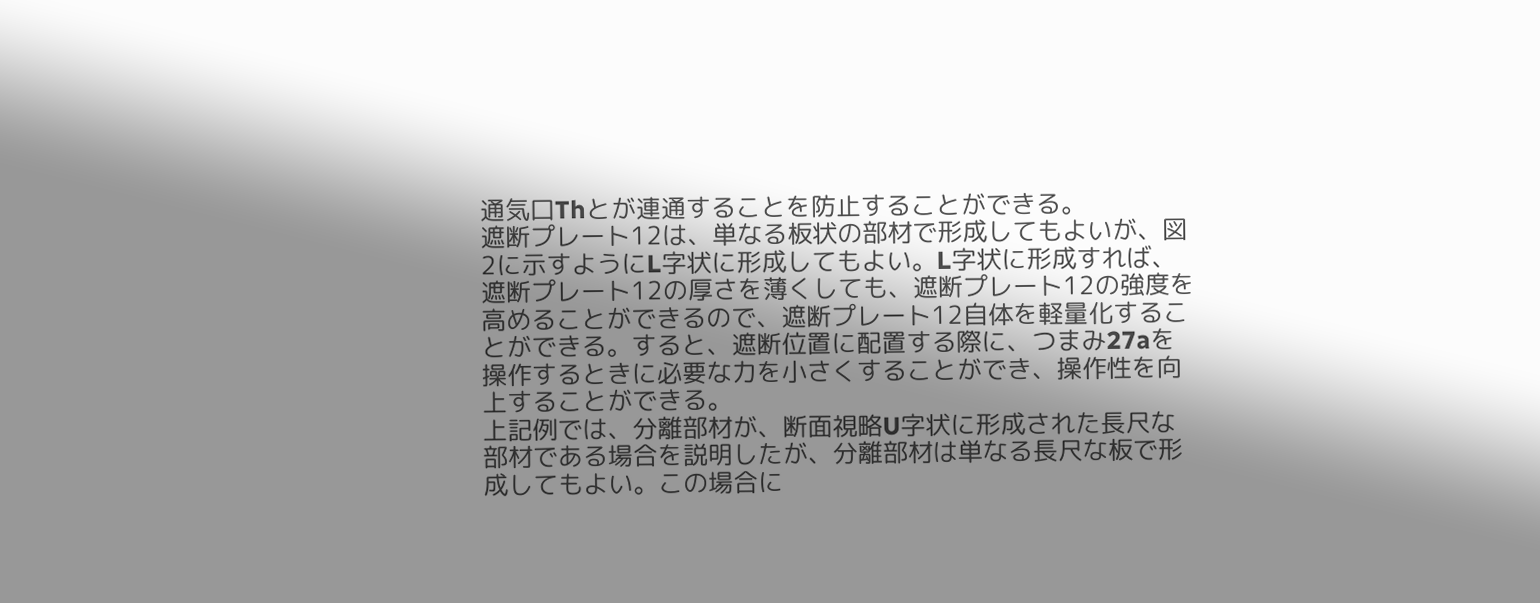通気口Thとが連通することを防止することができる。
遮断プレート12は、単なる板状の部材で形成してもよいが、図2に示すようにL字状に形成してもよい。L字状に形成すれば、遮断プレート12の厚さを薄くしても、遮断プレート12の強度を高めることができるので、遮断プレート12自体を軽量化することができる。すると、遮断位置に配置する際に、つまみ27aを操作するときに必要な力を小さくすることができ、操作性を向上することができる。
上記例では、分離部材が、断面視略U字状に形成された長尺な部材である場合を説明したが、分離部材は単なる長尺な板で形成してもよい。この場合に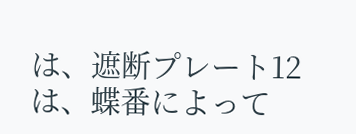は、遮断プレート12は、蝶番によって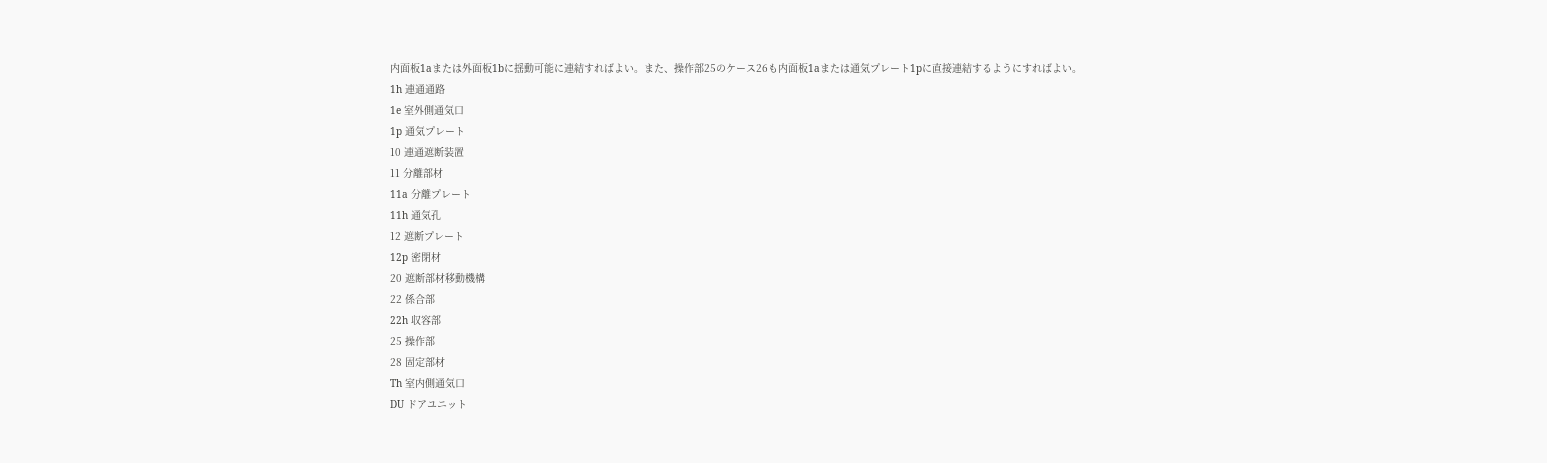内面板1aまたは外面板1bに揺動可能に連結すればよい。また、操作部25のケース26も内面板1aまたは通気プレート1pに直接連結するようにすればよい。
1h 連通通路
1e 室外側通気口
1p 通気プレート
10 連通遮断装置
11 分離部材
11a 分離プレート
11h 通気孔
12 遮断プレート
12p 密閉材
20 遮断部材移動機構
22 係合部
22h 収容部
25 操作部
28 固定部材
Th 室内側通気口
DU ドアユニット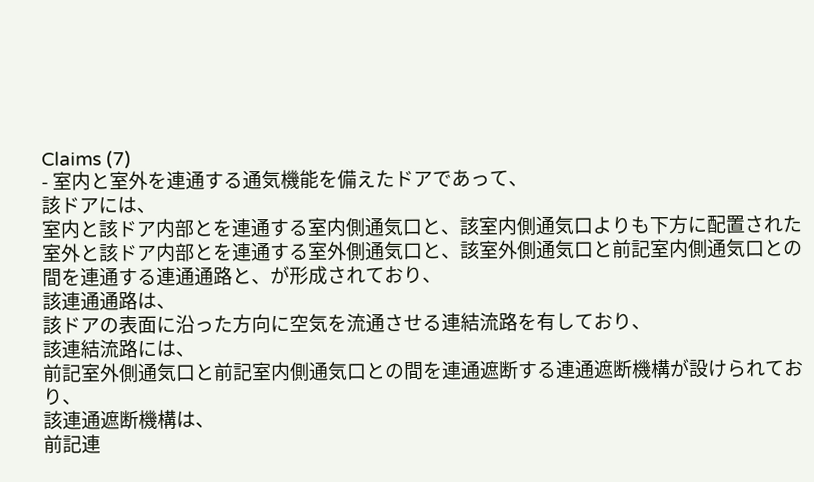Claims (7)
- 室内と室外を連通する通気機能を備えたドアであって、
該ドアには、
室内と該ドア内部とを連通する室内側通気口と、該室内側通気口よりも下方に配置された室外と該ドア内部とを連通する室外側通気口と、該室外側通気口と前記室内側通気口との間を連通する連通通路と、が形成されており、
該連通通路は、
該ドアの表面に沿った方向に空気を流通させる連結流路を有しており、
該連結流路には、
前記室外側通気口と前記室内側通気口との間を連通遮断する連通遮断機構が設けられており、
該連通遮断機構は、
前記連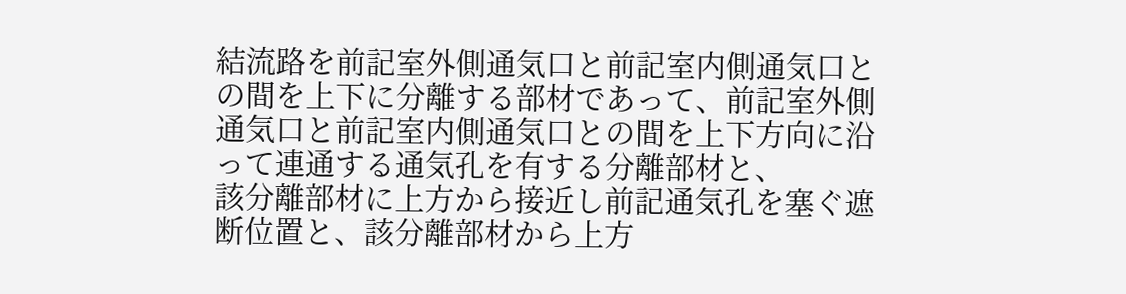結流路を前記室外側通気口と前記室内側通気口との間を上下に分離する部材であって、前記室外側通気口と前記室内側通気口との間を上下方向に沿って連通する通気孔を有する分離部材と、
該分離部材に上方から接近し前記通気孔を塞ぐ遮断位置と、該分離部材から上方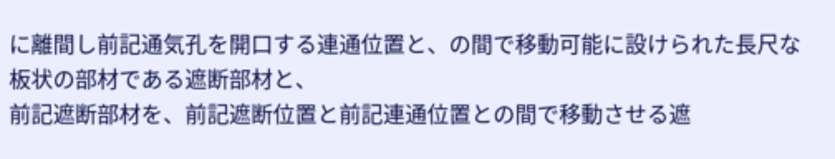に離間し前記通気孔を開口する連通位置と、の間で移動可能に設けられた長尺な板状の部材である遮断部材と、
前記遮断部材を、前記遮断位置と前記連通位置との間で移動させる遮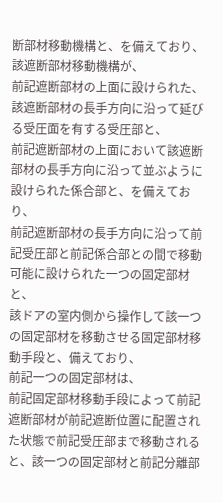断部材移動機構と、を備えており、
該遮断部材移動機構が、
前記遮断部材の上面に設けられた、該遮断部材の長手方向に沿って延びる受圧面を有する受圧部と、
前記遮断部材の上面において該遮断部材の長手方向に沿って並ぶように設けられた係合部と、を備えており、
前記遮断部材の長手方向に沿って前記受圧部と前記係合部との間で移動可能に設けられた一つの固定部材と、
該ドアの室内側から操作して該一つの固定部材を移動させる固定部材移動手段と、備えており、
前記一つの固定部材は、
前記固定部材移動手段によって前記遮断部材が前記遮断位置に配置された状態で前記受圧部まで移動されると、該一つの固定部材と前記分離部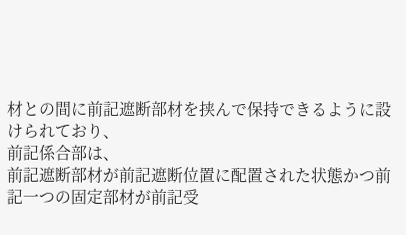材との間に前記遮断部材を挟んで保持できるように設けられており、
前記係合部は、
前記遮断部材が前記遮断位置に配置された状態かつ前記一つの固定部材が前記受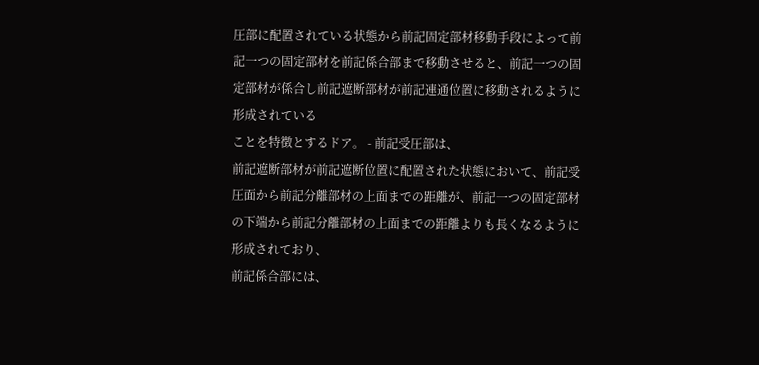圧部に配置されている状態から前記固定部材移動手段によって前記一つの固定部材を前記係合部まで移動させると、前記一つの固定部材が係合し前記遮断部材が前記連通位置に移動されるように形成されている
ことを特徴とするドア。 - 前記受圧部は、
前記遮断部材が前記遮断位置に配置された状態において、前記受圧面から前記分離部材の上面までの距離が、前記一つの固定部材の下端から前記分離部材の上面までの距離よりも長くなるように形成されており、
前記係合部には、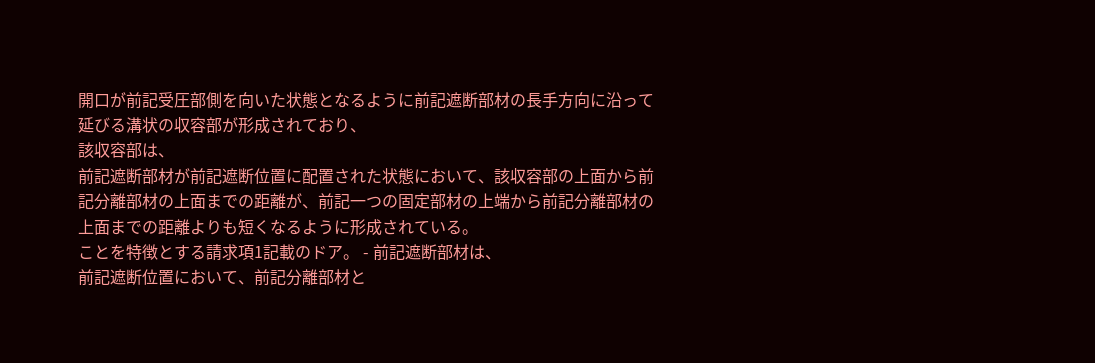開口が前記受圧部側を向いた状態となるように前記遮断部材の長手方向に沿って延びる溝状の収容部が形成されており、
該収容部は、
前記遮断部材が前記遮断位置に配置された状態において、該収容部の上面から前記分離部材の上面までの距離が、前記一つの固定部材の上端から前記分離部材の上面までの距離よりも短くなるように形成されている。
ことを特徴とする請求項1記載のドア。 - 前記遮断部材は、
前記遮断位置において、前記分離部材と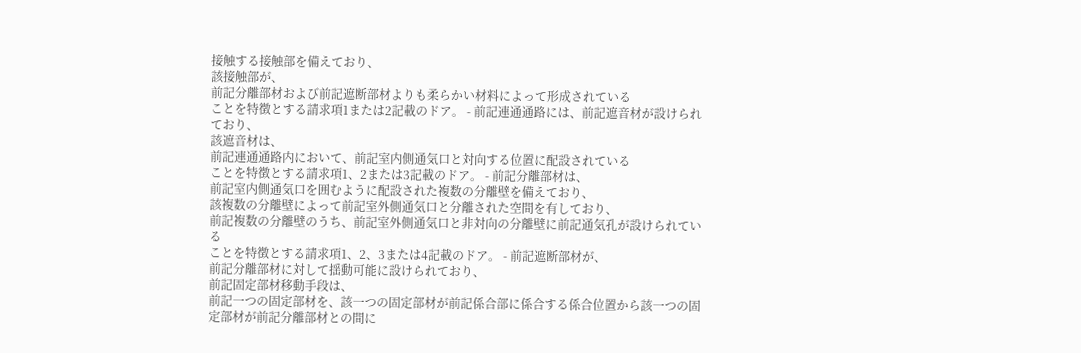接触する接触部を備えており、
該接触部が、
前記分離部材および前記遮断部材よりも柔らかい材料によって形成されている
ことを特徴とする請求項1または2記載のドア。 - 前記連通通路には、前記遮音材が設けられており、
該遮音材は、
前記連通通路内において、前記室内側通気口と対向する位置に配設されている
ことを特徴とする請求項1、2または3記載のドア。 - 前記分離部材は、
前記室内側通気口を囲むように配設された複数の分離壁を備えており、
該複数の分離壁によって前記室外側通気口と分離された空間を有しており、
前記複数の分離壁のうち、前記室外側通気口と非対向の分離壁に前記通気孔が設けられている
ことを特徴とする請求項1、2、3または4記載のドア。 - 前記遮断部材が、
前記分離部材に対して揺動可能に設けられており、
前記固定部材移動手段は、
前記一つの固定部材を、該一つの固定部材が前記係合部に係合する係合位置から該一つの固定部材が前記分離部材との間に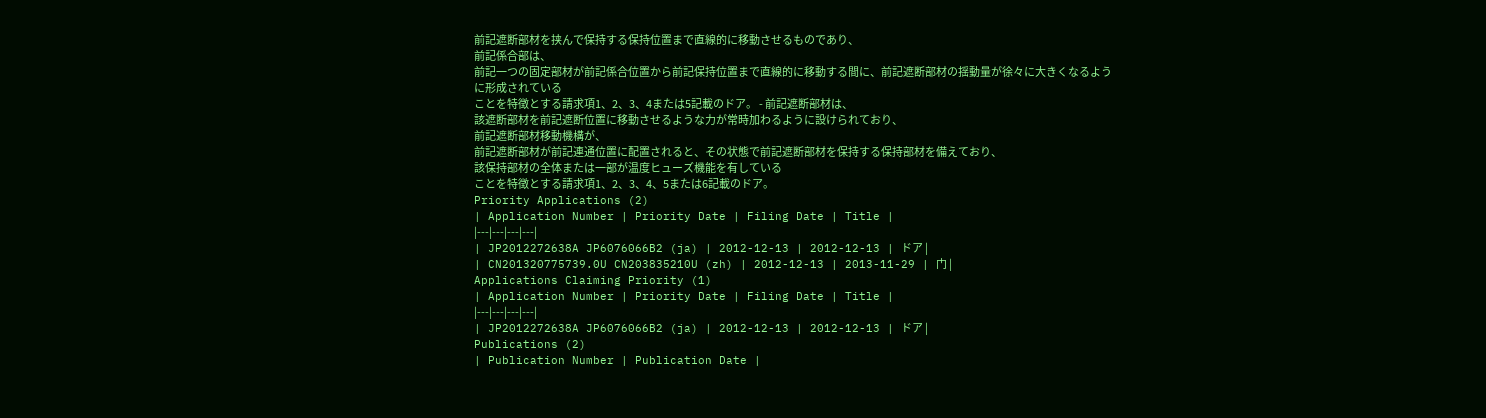前記遮断部材を挟んで保持する保持位置まで直線的に移動させるものであり、
前記係合部は、
前記一つの固定部材が前記係合位置から前記保持位置まで直線的に移動する間に、前記遮断部材の揺動量が徐々に大きくなるように形成されている
ことを特徴とする請求項1、2、3、4または5記載のドア。 - 前記遮断部材は、
該遮断部材を前記遮断位置に移動させるような力が常時加わるように設けられており、
前記遮断部材移動機構が、
前記遮断部材が前記連通位置に配置されると、その状態で前記遮断部材を保持する保持部材を備えており、
該保持部材の全体または一部が温度ヒューズ機能を有している
ことを特徴とする請求項1、2、3、4、5または6記載のドア。
Priority Applications (2)
| Application Number | Priority Date | Filing Date | Title |
|---|---|---|---|
| JP2012272638A JP6076066B2 (ja) | 2012-12-13 | 2012-12-13 | ドア |
| CN201320775739.0U CN203835210U (zh) | 2012-12-13 | 2013-11-29 | 门 |
Applications Claiming Priority (1)
| Application Number | Priority Date | Filing Date | Title |
|---|---|---|---|
| JP2012272638A JP6076066B2 (ja) | 2012-12-13 | 2012-12-13 | ドア |
Publications (2)
| Publication Number | Publication Date |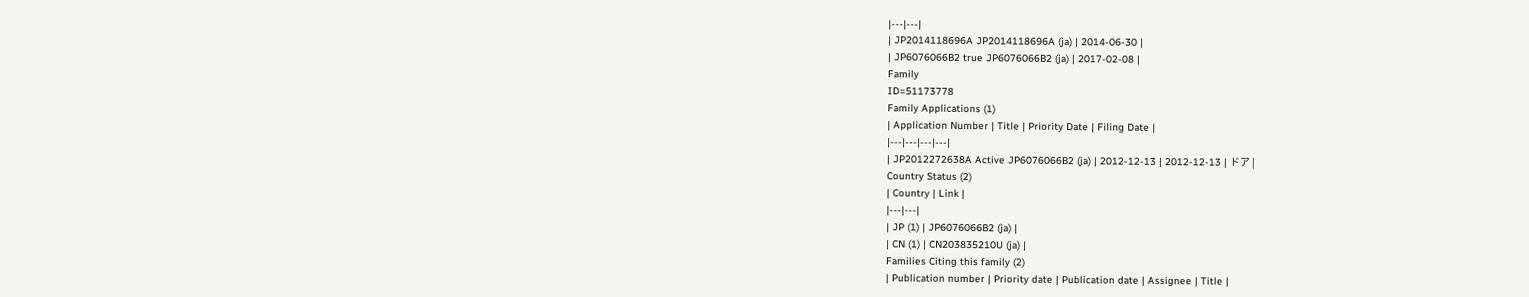|---|---|
| JP2014118696A JP2014118696A (ja) | 2014-06-30 |
| JP6076066B2 true JP6076066B2 (ja) | 2017-02-08 |
Family
ID=51173778
Family Applications (1)
| Application Number | Title | Priority Date | Filing Date |
|---|---|---|---|
| JP2012272638A Active JP6076066B2 (ja) | 2012-12-13 | 2012-12-13 | ドア |
Country Status (2)
| Country | Link |
|---|---|
| JP (1) | JP6076066B2 (ja) |
| CN (1) | CN203835210U (ja) |
Families Citing this family (2)
| Publication number | Priority date | Publication date | Assignee | Title |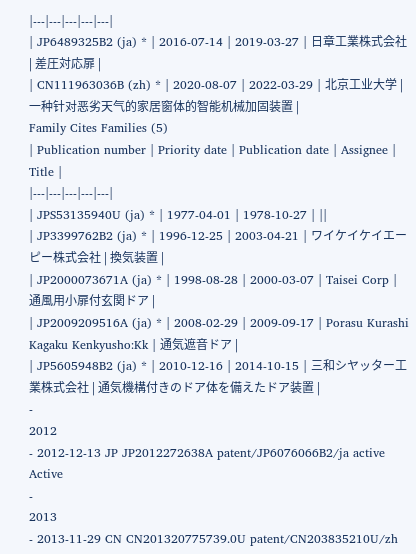|---|---|---|---|---|
| JP6489325B2 (ja) * | 2016-07-14 | 2019-03-27 | 日章工業株式会社 | 差圧対応扉 |
| CN111963036B (zh) * | 2020-08-07 | 2022-03-29 | 北京工业大学 | 一种针对恶劣天气的家居窗体的智能机械加固装置 |
Family Cites Families (5)
| Publication number | Priority date | Publication date | Assignee | Title |
|---|---|---|---|---|
| JPS53135940U (ja) * | 1977-04-01 | 1978-10-27 | ||
| JP3399762B2 (ja) * | 1996-12-25 | 2003-04-21 | ワイケイケイエーピー株式会社 | 換気装置 |
| JP2000073671A (ja) * | 1998-08-28 | 2000-03-07 | Taisei Corp | 通風用小扉付玄関ドア |
| JP2009209516A (ja) * | 2008-02-29 | 2009-09-17 | Porasu Kurashi Kagaku Kenkyusho:Kk | 通気遮音ドア |
| JP5605948B2 (ja) * | 2010-12-16 | 2014-10-15 | 三和シヤッター工業株式会社 | 通気機構付きのドア体を備えたドア装置 |
-
2012
- 2012-12-13 JP JP2012272638A patent/JP6076066B2/ja active Active
-
2013
- 2013-11-29 CN CN201320775739.0U patent/CN203835210U/zh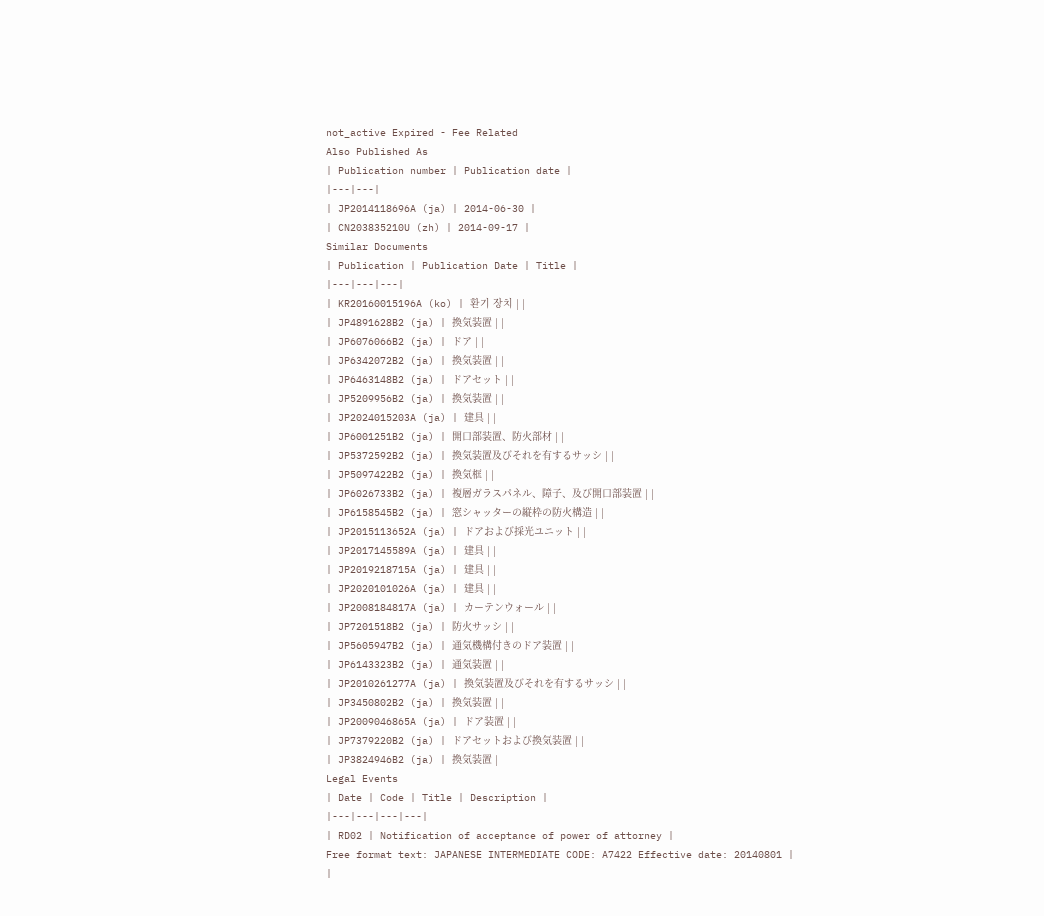not_active Expired - Fee Related
Also Published As
| Publication number | Publication date |
|---|---|
| JP2014118696A (ja) | 2014-06-30 |
| CN203835210U (zh) | 2014-09-17 |
Similar Documents
| Publication | Publication Date | Title |
|---|---|---|
| KR20160015196A (ko) | 환기 장치 | |
| JP4891628B2 (ja) | 換気装置 | |
| JP6076066B2 (ja) | ドア | |
| JP6342072B2 (ja) | 換気装置 | |
| JP6463148B2 (ja) | ドアセット | |
| JP5209956B2 (ja) | 換気装置 | |
| JP2024015203A (ja) | 建具 | |
| JP6001251B2 (ja) | 開口部装置、防火部材 | |
| JP5372592B2 (ja) | 換気装置及びそれを有するサッシ | |
| JP5097422B2 (ja) | 換気框 | |
| JP6026733B2 (ja) | 複層ガラスパネル、障子、及び開口部装置 | |
| JP6158545B2 (ja) | 窓シャッターの縦枠の防火構造 | |
| JP2015113652A (ja) | ドアおよび採光ユニット | |
| JP2017145589A (ja) | 建具 | |
| JP2019218715A (ja) | 建具 | |
| JP2020101026A (ja) | 建具 | |
| JP2008184817A (ja) | カーテンウォール | |
| JP7201518B2 (ja) | 防火サッシ | |
| JP5605947B2 (ja) | 通気機構付きのドア装置 | |
| JP6143323B2 (ja) | 通気装置 | |
| JP2010261277A (ja) | 換気装置及びそれを有するサッシ | |
| JP3450802B2 (ja) | 換気装置 | |
| JP2009046865A (ja) | ドア装置 | |
| JP7379220B2 (ja) | ドアセットおよび換気装置 | |
| JP3824946B2 (ja) | 換気装置 |
Legal Events
| Date | Code | Title | Description |
|---|---|---|---|
| RD02 | Notification of acceptance of power of attorney |
Free format text: JAPANESE INTERMEDIATE CODE: A7422 Effective date: 20140801 |
|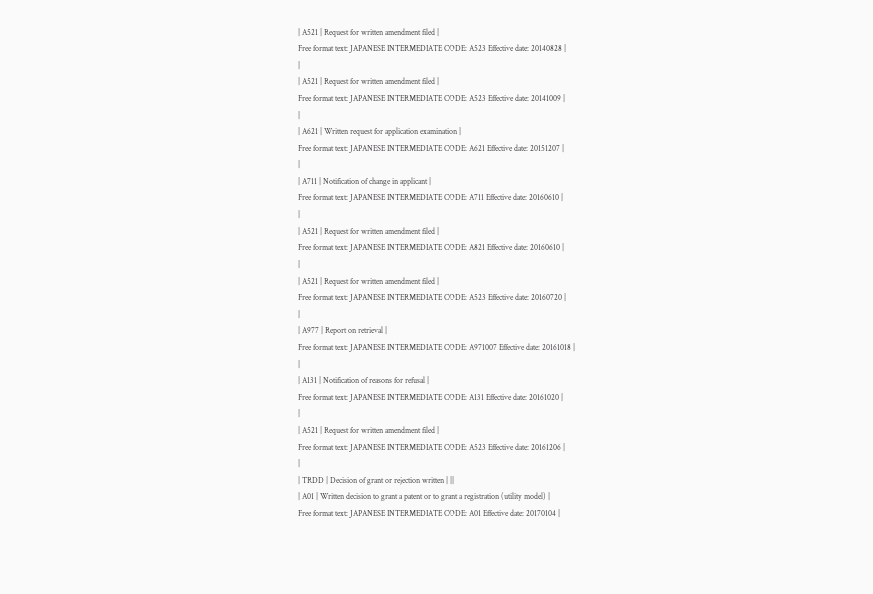| A521 | Request for written amendment filed |
Free format text: JAPANESE INTERMEDIATE CODE: A523 Effective date: 20140828 |
|
| A521 | Request for written amendment filed |
Free format text: JAPANESE INTERMEDIATE CODE: A523 Effective date: 20141009 |
|
| A621 | Written request for application examination |
Free format text: JAPANESE INTERMEDIATE CODE: A621 Effective date: 20151207 |
|
| A711 | Notification of change in applicant |
Free format text: JAPANESE INTERMEDIATE CODE: A711 Effective date: 20160610 |
|
| A521 | Request for written amendment filed |
Free format text: JAPANESE INTERMEDIATE CODE: A821 Effective date: 20160610 |
|
| A521 | Request for written amendment filed |
Free format text: JAPANESE INTERMEDIATE CODE: A523 Effective date: 20160720 |
|
| A977 | Report on retrieval |
Free format text: JAPANESE INTERMEDIATE CODE: A971007 Effective date: 20161018 |
|
| A131 | Notification of reasons for refusal |
Free format text: JAPANESE INTERMEDIATE CODE: A131 Effective date: 20161020 |
|
| A521 | Request for written amendment filed |
Free format text: JAPANESE INTERMEDIATE CODE: A523 Effective date: 20161206 |
|
| TRDD | Decision of grant or rejection written | ||
| A01 | Written decision to grant a patent or to grant a registration (utility model) |
Free format text: JAPANESE INTERMEDIATE CODE: A01 Effective date: 20170104 |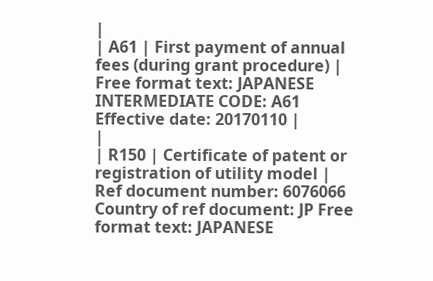|
| A61 | First payment of annual fees (during grant procedure) |
Free format text: JAPANESE INTERMEDIATE CODE: A61 Effective date: 20170110 |
|
| R150 | Certificate of patent or registration of utility model |
Ref document number: 6076066 Country of ref document: JP Free format text: JAPANESE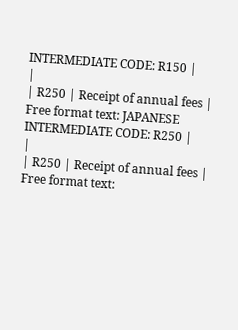INTERMEDIATE CODE: R150 |
|
| R250 | Receipt of annual fees |
Free format text: JAPANESE INTERMEDIATE CODE: R250 |
|
| R250 | Receipt of annual fees |
Free format text: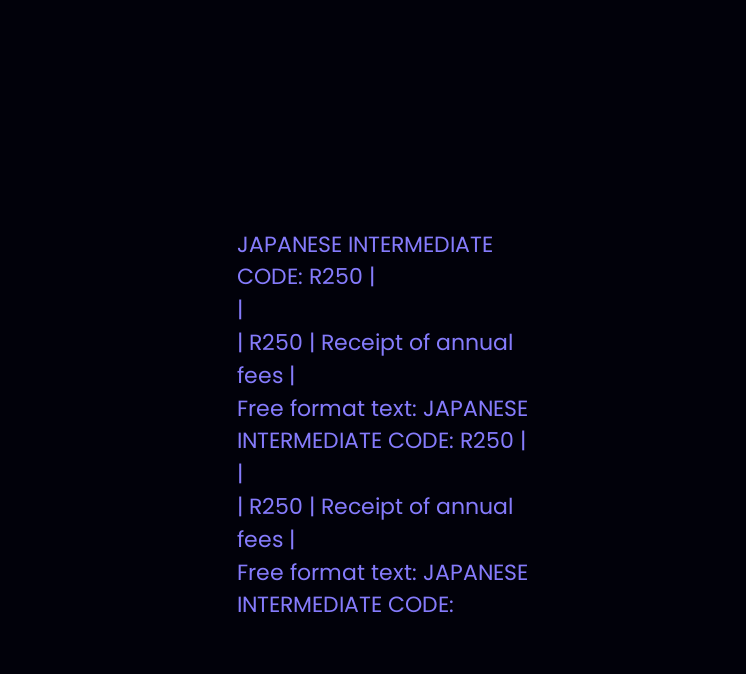JAPANESE INTERMEDIATE CODE: R250 |
|
| R250 | Receipt of annual fees |
Free format text: JAPANESE INTERMEDIATE CODE: R250 |
|
| R250 | Receipt of annual fees |
Free format text: JAPANESE INTERMEDIATE CODE: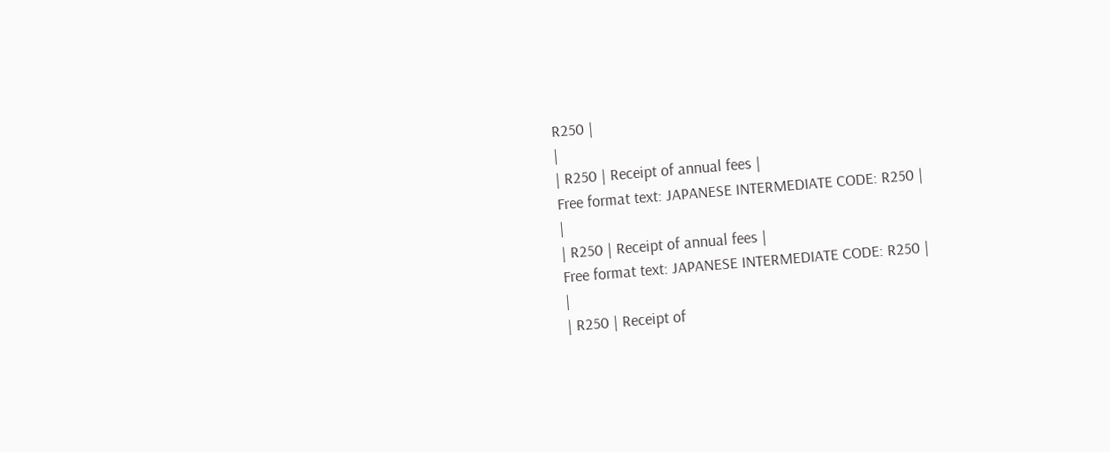R250 |
|
| R250 | Receipt of annual fees |
Free format text: JAPANESE INTERMEDIATE CODE: R250 |
|
| R250 | Receipt of annual fees |
Free format text: JAPANESE INTERMEDIATE CODE: R250 |
|
| R250 | Receipt of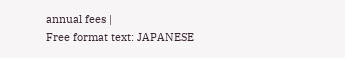annual fees |
Free format text: JAPANESE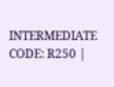INTERMEDIATE CODE: R250 |